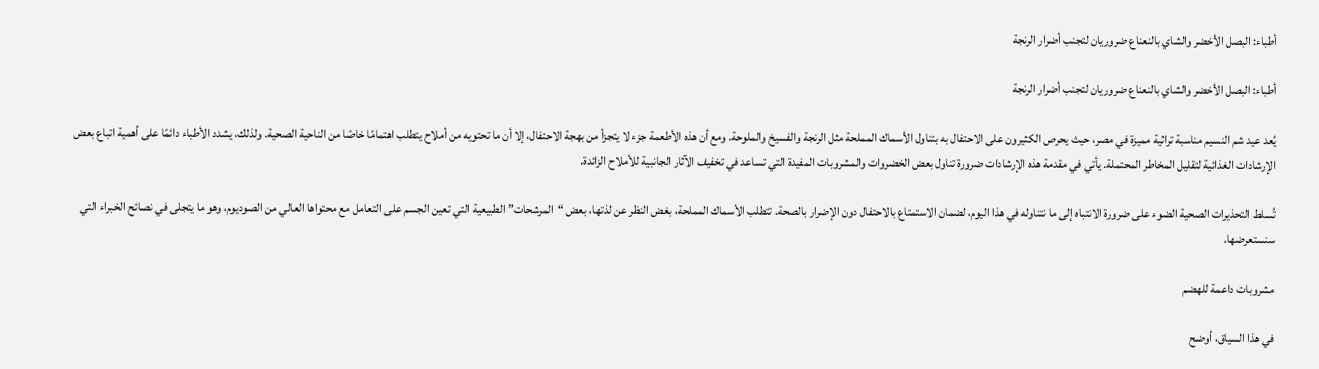أطباء: البصل الأخضر والشاي بالنعناع ضروريان لتجنب أضرار الرنجة

أطباء: البصل الأخضر والشاي بالنعناع ضروريان لتجنب أضرار الرنجة

يُعد عيد شم النسيم مناسبة تراثية مميزة في مصر، حيث يحرص الكثيرون على الاحتفال به بتناول الأسماك المملحة مثل الرنجة والفسيخ والملوحة. ومع أن هذه الأطعمة جزء لا يتجزأ من بهجة الاحتفال، إلا أن ما تحتويه من أملاح يتطلب اهتمامًا خاصًا من الناحية الصحية. ولذلك، يشدد الأطباء دائمًا على أهمية اتباع بعض الإرشادات الغذائية لتقليل المخاطر المحتملة. يأتي في مقدمة هذه الإرشادات ضرورة تناول بعض الخضروات والمشروبات المفيدة التي تساعد في تخفيف الآثار الجانبية للأملاح الزائدة.

تُسلط التحذيرات الصحية الضوء على ضرورة الانتباه إلى ما نتناوله في هذا اليوم، لضمان الاستمتاع بالاحتفال دون الإضرار بالصحة. تتطلب الأسماك المملحة، بغض النظر عن لذتها، بعض “المرشحات” الطبيعية التي تعين الجسم على التعامل مع محتواها العالي من الصوديوم، وهو ما يتجلى في نصائح الخبراء التي سنستعرضها.

مشروبات داعمة للهضم

في هذا السياق، أوضح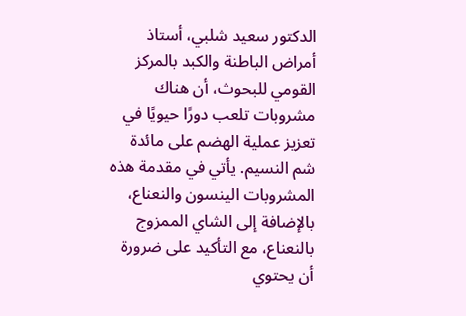الدكتور سعيد شلبي، أستاذ أمراض الباطنة والكبد بالمركز القومي للبحوث، أن هناك مشروبات تلعب دورًا حيويًا في تعزيز عملية الهضم على مائدة شم النسيم. يأتي في مقدمة هذه المشروبات الينسون والنعناع، بالإضافة إلى الشاي الممزوج بالنعناع، مع التأكيد على ضرورة أن يحتوي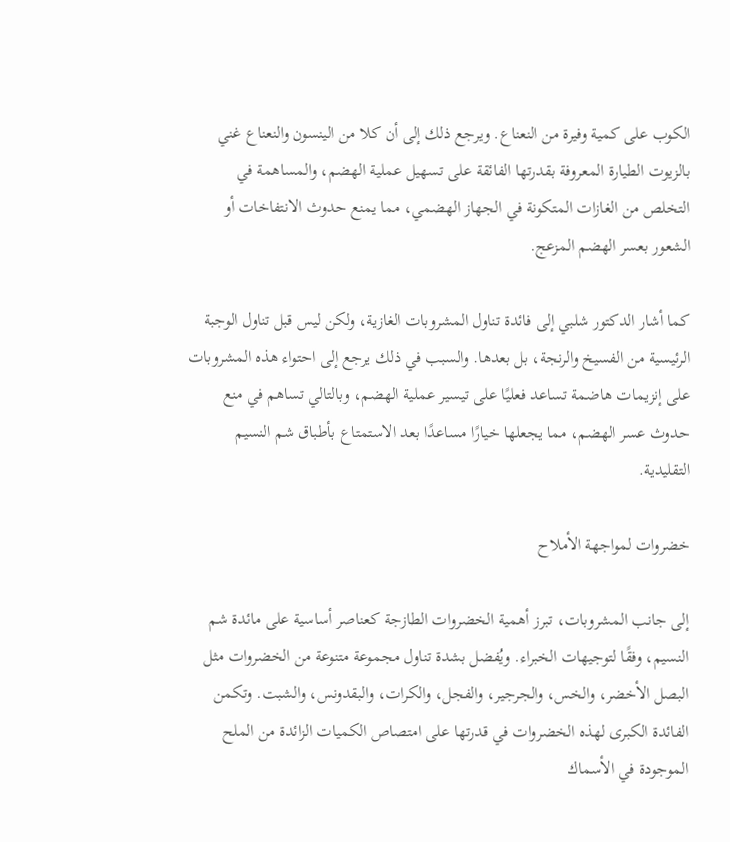الكوب على كمية وفيرة من النعناع. ويرجع ذلك إلى أن كلا من الينسون والنعناع غني بالزيوت الطيارة المعروفة بقدرتها الفائقة على تسهيل عملية الهضم، والمساهمة في التخلص من الغازات المتكونة في الجهاز الهضمي، مما يمنع حدوث الانتفاخات أو الشعور بعسر الهضم المزعج.

كما أشار الدكتور شلبي إلى فائدة تناول المشروبات الغازية، ولكن ليس قبل تناول الوجبة الرئيسية من الفسيخ والرنجة، بل بعدها. والسبب في ذلك يرجع إلى احتواء هذه المشروبات على إنزيمات هاضمة تساعد فعليًا على تيسير عملية الهضم، وبالتالي تساهم في منع حدوث عسر الهضم، مما يجعلها خيارًا مساعدًا بعد الاستمتاع بأطباق شم النسيم التقليدية.

خضروات لمواجهة الأملاح

إلى جانب المشروبات، تبرز أهمية الخضروات الطازجة كعناصر أساسية على مائدة شم النسيم، وفقًا لتوجيهات الخبراء. ويُفضل بشدة تناول مجموعة متنوعة من الخضروات مثل البصل الأخضر، والخس، والجرجير، والفجل، والكرات، والبقدونس، والشبت. وتكمن الفائدة الكبرى لهذه الخضروات في قدرتها على امتصاص الكميات الزائدة من الملح الموجودة في الأسماك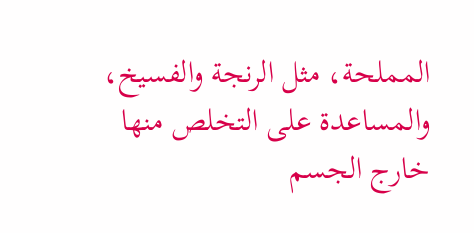المملحة، مثل الرنجة والفسيخ، والمساعدة على التخلص منها خارج الجسم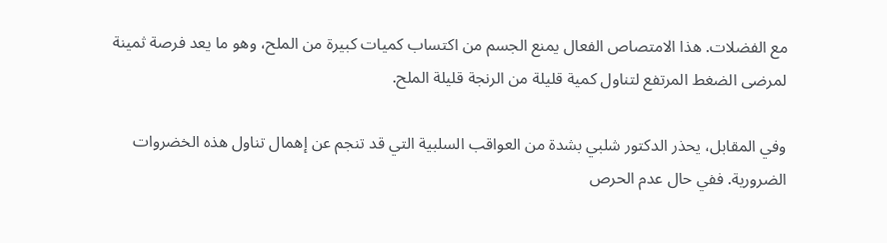مع الفضلات. هذا الامتصاص الفعال يمنع الجسم من اكتساب كميات كبيرة من الملح، وهو ما يعد فرصة ثمينة لمرضى الضغط المرتفع لتناول كمية قليلة من الرنجة قليلة الملح.

وفي المقابل، يحذر الدكتور شلبي بشدة من العواقب السلبية التي قد تنجم عن إهمال تناول هذه الخضروات الضرورية. ففي حال عدم الحرص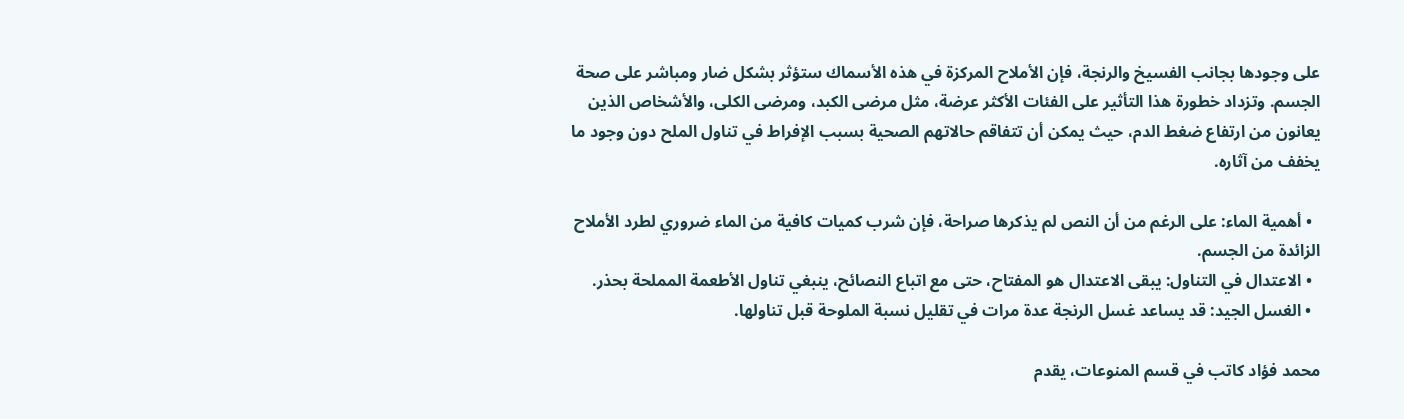على وجودها بجانب الفسيخ والرنجة، فإن الأملاح المركزة في هذه الأسماك ستؤثر بشكل ضار ومباشر على صحة الجسم. وتزداد خطورة هذا التأثير على الفئات الأكثر عرضة، مثل مرضى الكبد، ومرضى الكلى، والأشخاص الذين يعانون من ارتفاع ضغط الدم، حيث يمكن أن تتفاقم حالاتهم الصحية بسبب الإفراط في تناول الملح دون وجود ما يخفف من آثاره.

  • أهمية الماء: على الرغم من أن النص لم يذكرها صراحة، فإن شرب كميات كافية من الماء ضروري لطرد الأملاح الزائدة من الجسم.
  • الاعتدال في التناول: يبقى الاعتدال هو المفتاح، حتى مع اتباع النصائح، ينبغي تناول الأطعمة المملحة بحذر.
  • الغسل الجيد: قد يساعد غسل الرنجة عدة مرات في تقليل نسبة الملوحة قبل تناولها.

محمد فؤاد كاتب في قسم المنوعات، يقدم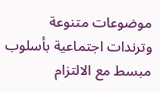موضوعات متنوعة وترندات اجتماعية بأسلوب مبسط مع الالتزام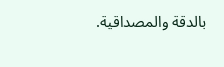بالدقة والمصداقية.